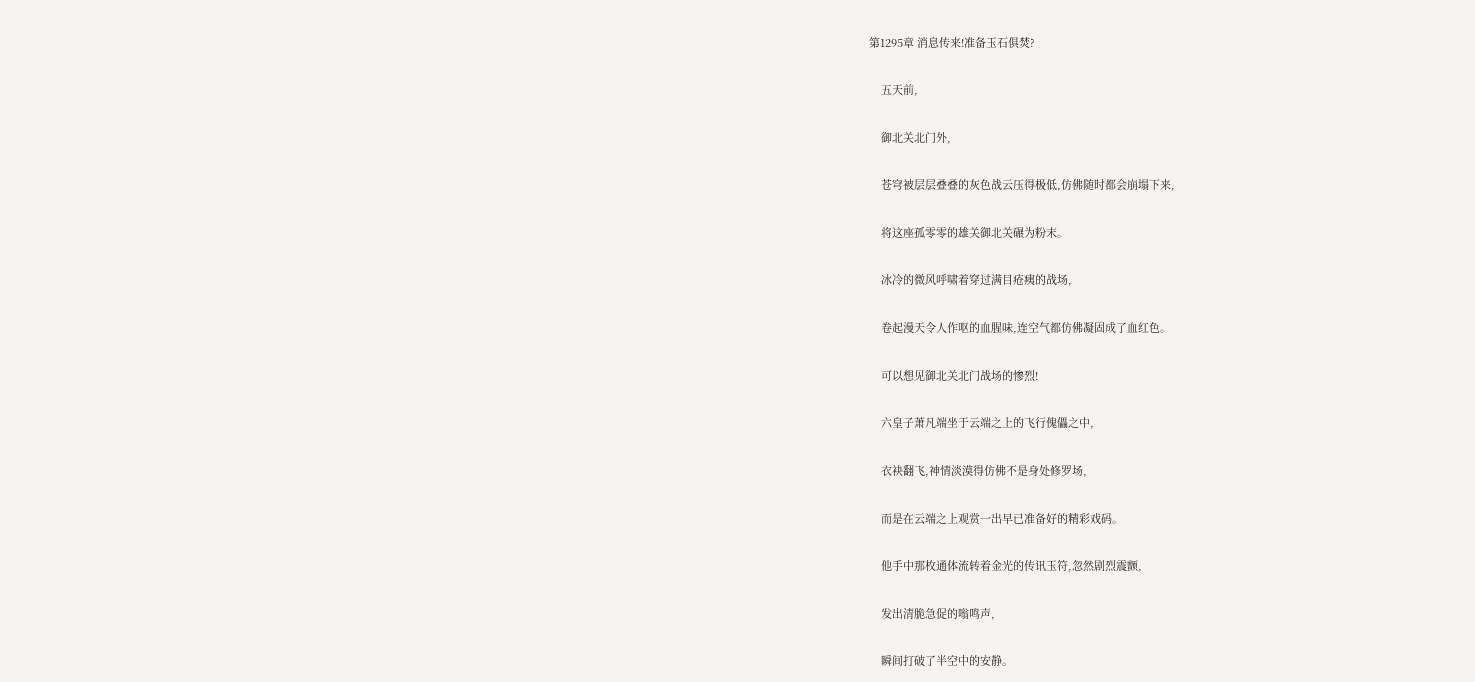第1295章 消息传来!准备玉石俱焚?

    五天前,

    御北关北门外,

    苍穹被层层叠叠的灰色战云压得极低,仿佛随时都会崩塌下来,

    将这座孤零零的雄关御北关碾为粉末。

    冰冷的微风呼啸着穿过满目疮痍的战场,

    卷起漫天令人作呕的血腥味,连空气都仿佛凝固成了血红色。

    可以想见御北关北门战场的惨烈!

    六皇子萧凡端坐于云端之上的飞行傀儡之中,

    衣袂翻飞,神情淡漠得仿佛不是身处修罗场,

    而是在云端之上观赏一出早已准备好的精彩戏码。

    他手中那枚通体流转着金光的传讯玉符,忽然剧烈震颤,

    发出清脆急促的嗡鸣声,

    瞬间打破了半空中的安静。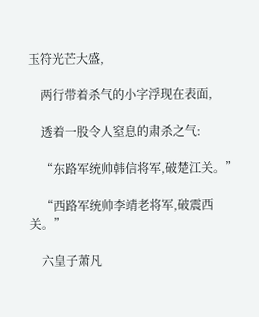玉符光芒大盛,

    两行带着杀气的小字浮现在表面,

    透着一股令人窒息的肃杀之气:

    “东路军统帅韩信将军,破楚江关。”

    “西路军统帅李靖老将军,破震西关。”

    六皇子萧凡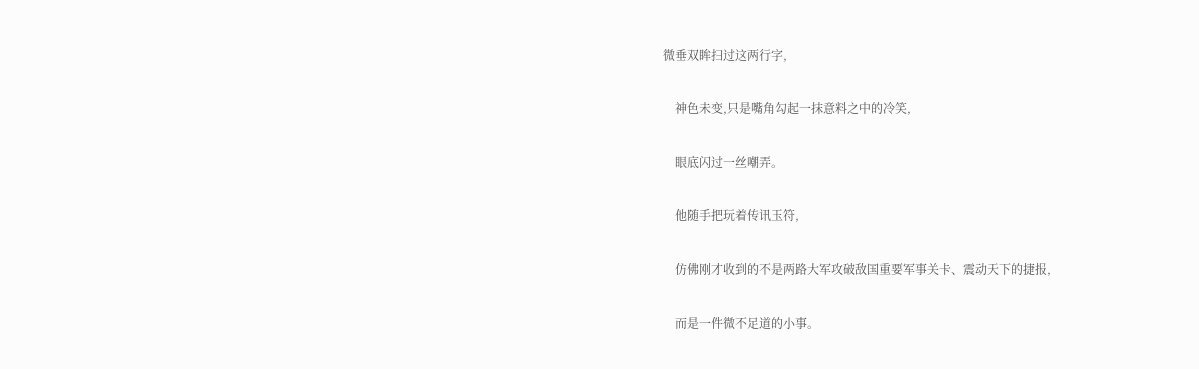微垂双眸扫过这两行字,

    神色未变,只是嘴角勾起一抹意料之中的冷笑,

    眼底闪过一丝嘲弄。

    他随手把玩着传讯玉符,

    仿佛刚才收到的不是两路大军攻破敌国重要军事关卡、震动天下的捷报,

    而是一件微不足道的小事。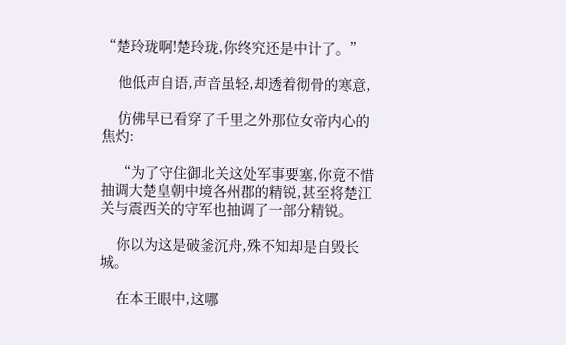“楚玲珑啊!楚玲珑,你终究还是中计了。”

    他低声自语,声音虽轻,却透着彻骨的寒意,

    仿佛早已看穿了千里之外那位女帝内心的焦灼:

    “为了守住御北关这处军事要塞,你竟不惜抽调大楚皇朝中境各州郡的精锐,甚至将楚江关与震西关的守军也抽调了一部分精锐。

    你以为这是破釜沉舟,殊不知却是自毁长城。

    在本王眼中,这哪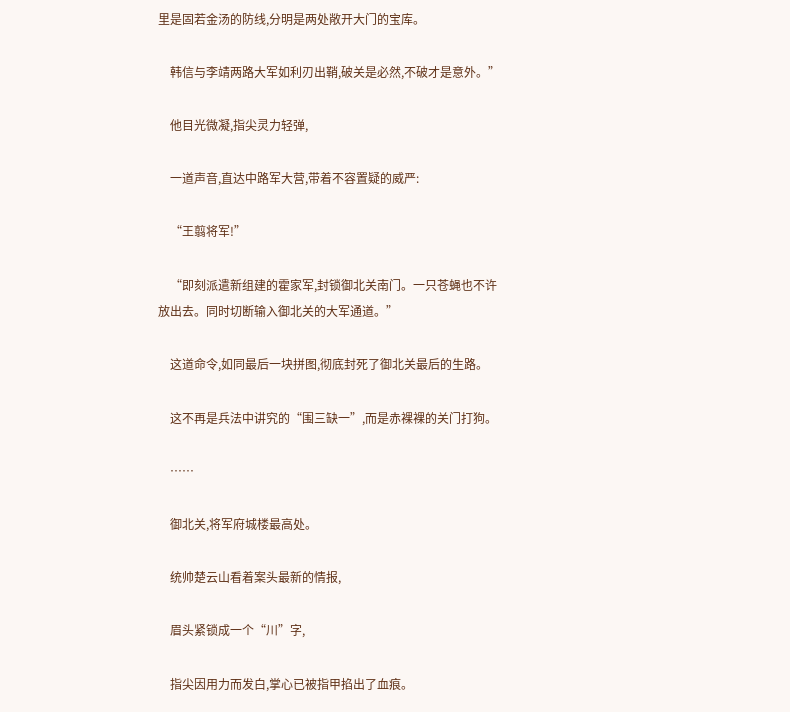里是固若金汤的防线,分明是两处敞开大门的宝库。

    韩信与李靖两路大军如利刃出鞘,破关是必然,不破才是意外。”

    他目光微凝,指尖灵力轻弹,

    一道声音,直达中路军大营,带着不容置疑的威严:

    “王翦将军!”

    “即刻派遣新组建的霍家军,封锁御北关南门。一只苍蝇也不许放出去。同时切断输入御北关的大军通道。”

    这道命令,如同最后一块拼图,彻底封死了御北关最后的生路。

    这不再是兵法中讲究的“围三缺一”,而是赤裸裸的关门打狗。

    ……

    御北关,将军府城楼最高处。

    统帅楚云山看着案头最新的情报,

    眉头紧锁成一个“川”字,

    指尖因用力而发白,掌心已被指甲掐出了血痕。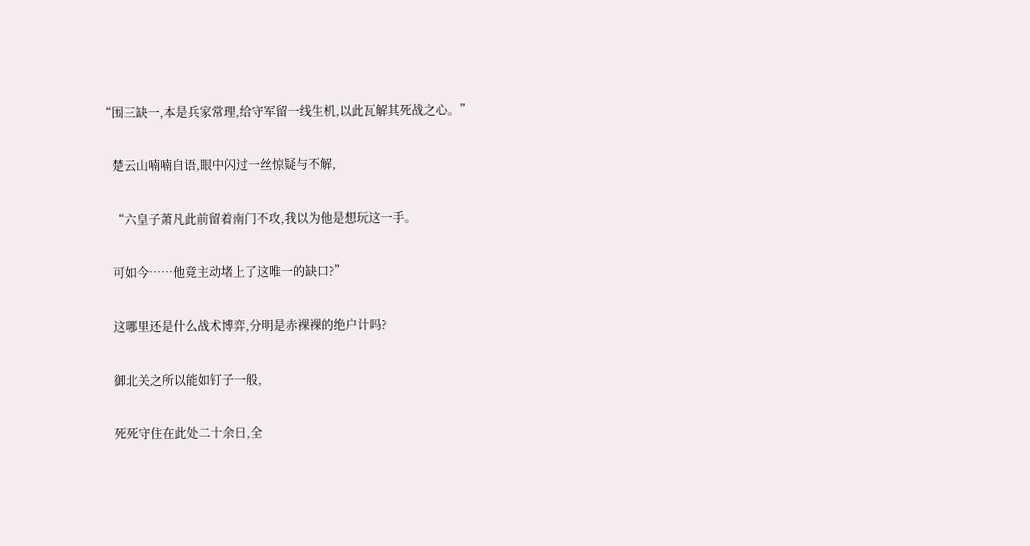“围三缺一,本是兵家常理,给守军留一线生机,以此瓦解其死战之心。”

    楚云山喃喃自语,眼中闪过一丝惊疑与不解,

    “六皇子萧凡此前留着南门不攻,我以为他是想玩这一手。

    可如今……他竟主动堵上了这唯一的缺口?”

    这哪里还是什么战术博弈,分明是赤裸裸的绝户计吗?

    御北关之所以能如钉子一般,

    死死守住在此处二十余日,全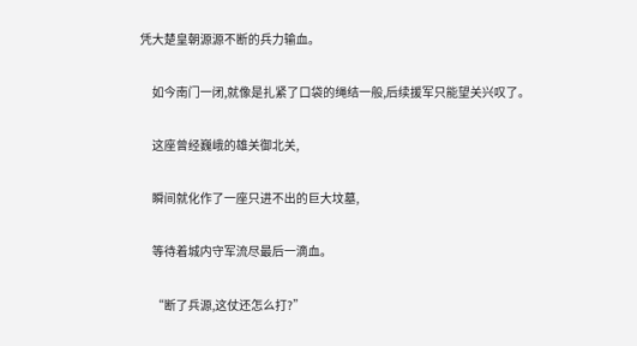凭大楚皇朝源源不断的兵力输血。

    如今南门一闭,就像是扎紧了口袋的绳结一般,后续援军只能望关兴叹了。

    这座曾经巍峨的雄关御北关,

    瞬间就化作了一座只进不出的巨大坟墓,

    等待着城内守军流尽最后一滴血。

    “断了兵源,这仗还怎么打?”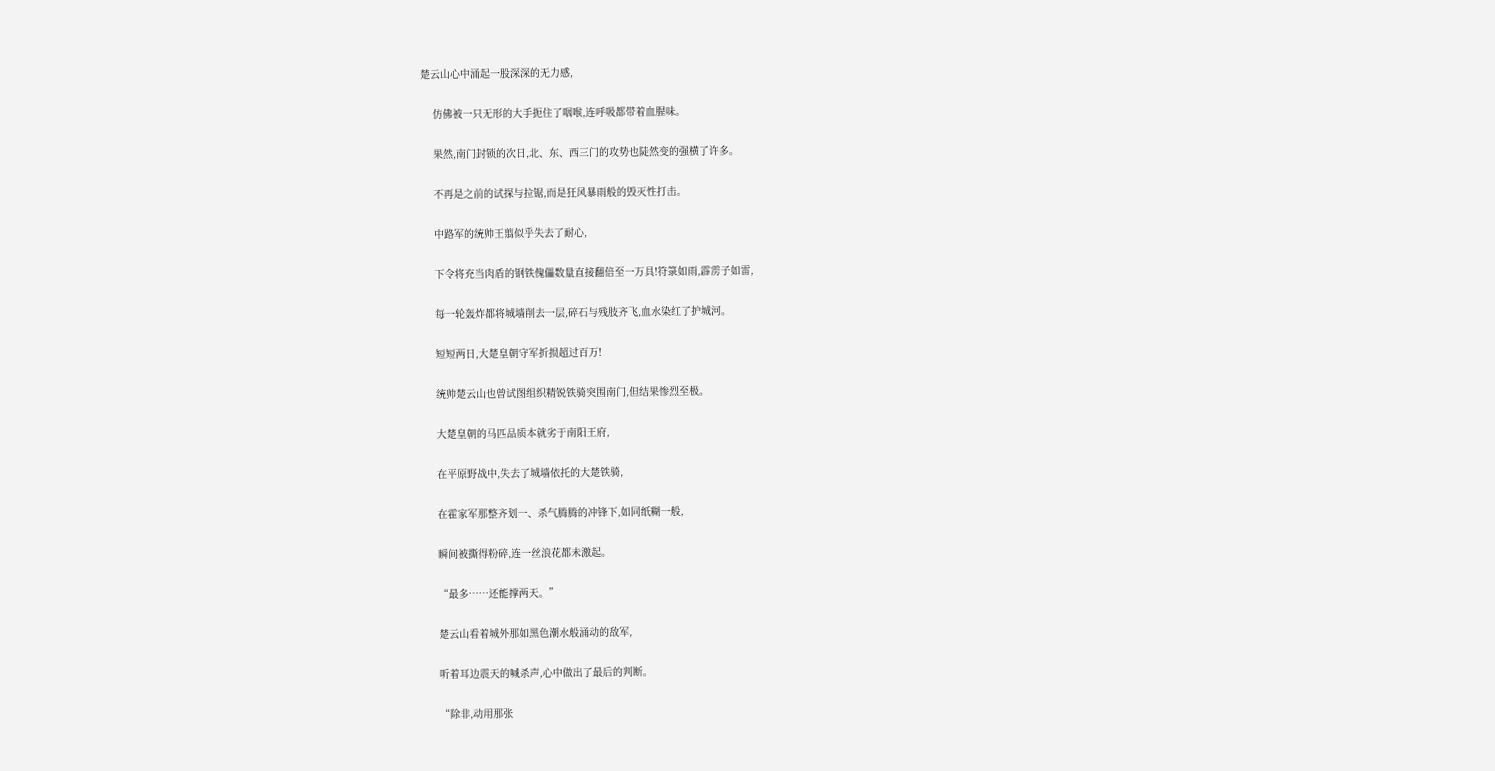楚云山心中涌起一股深深的无力感,

    仿佛被一只无形的大手扼住了咽喉,连呼吸都带着血腥味。

    果然,南门封锁的次日,北、东、西三门的攻势也陡然变的强横了许多。

    不再是之前的试探与拉锯,而是狂风暴雨般的毁灭性打击。

    中路军的统帅王翦似乎失去了耐心,

    下令将充当肉盾的钢铁傀儡数量直接翻倍至一万具!符箓如雨,霹雳子如雷,

    每一轮轰炸都将城墙削去一层,碎石与残肢齐飞,血水染红了护城河。

    短短两日,大楚皇朝守军折损超过百万!

    统帅楚云山也曾试图组织精锐铁骑突围南门,但结果惨烈至极。

    大楚皇朝的马匹品质本就劣于南阳王府,

    在平原野战中,失去了城墙依托的大楚铁骑,

    在霍家军那整齐划一、杀气腾腾的冲锋下,如同纸糊一般,

    瞬间被撕得粉碎,连一丝浪花都未激起。

    “最多……还能撑两天。”

    楚云山看着城外那如黑色潮水般涌动的敌军,

    听着耳边震天的喊杀声,心中做出了最后的判断。

    “除非,动用那张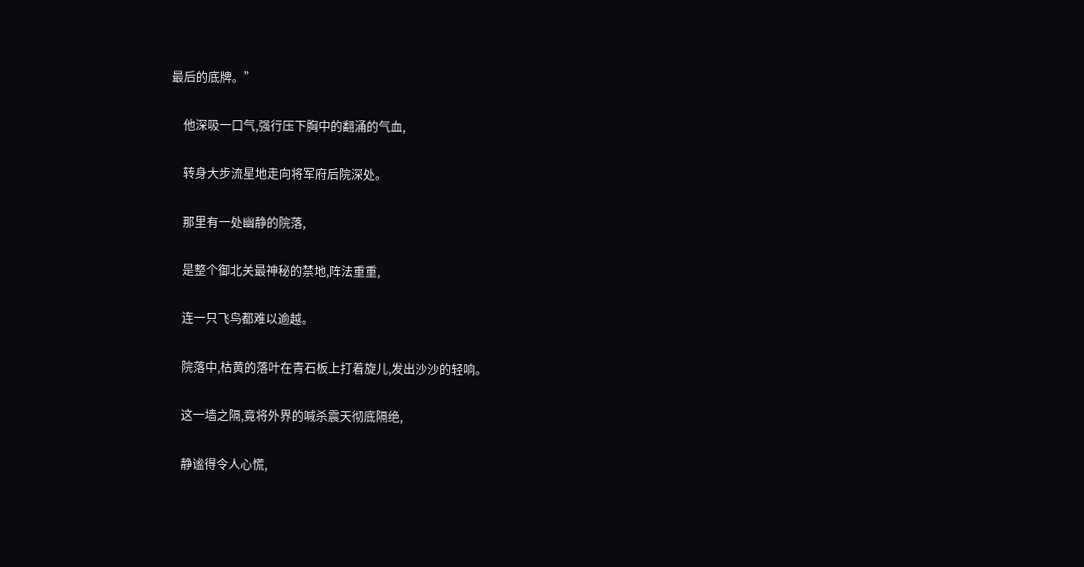最后的底牌。”

    他深吸一口气,强行压下胸中的翻涌的气血,

    转身大步流星地走向将军府后院深处。

    那里有一处幽静的院落,

    是整个御北关最神秘的禁地,阵法重重,

    连一只飞鸟都难以逾越。

    院落中,枯黄的落叶在青石板上打着旋儿,发出沙沙的轻响。

    这一墙之隔,竟将外界的喊杀震天彻底隔绝,

    静谧得令人心慌,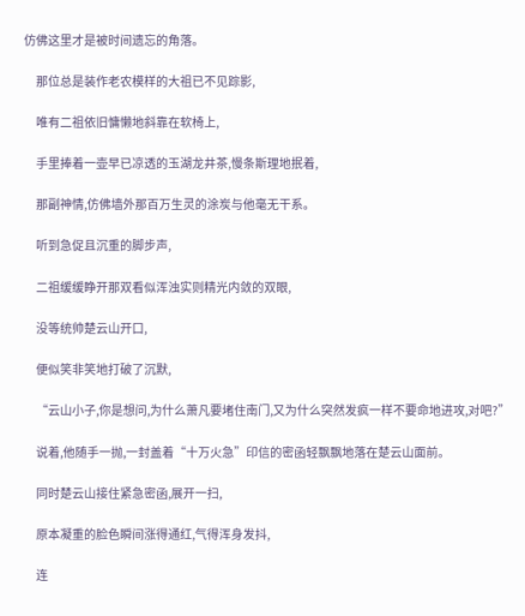仿佛这里才是被时间遗忘的角落。

    那位总是装作老农模样的大祖已不见踪影,

    唯有二祖依旧慵懒地斜靠在软椅上,

    手里捧着一壶早已凉透的玉湖龙井茶,慢条斯理地抿着,

    那副神情,仿佛墙外那百万生灵的涂炭与他毫无干系。

    听到急促且沉重的脚步声,

    二祖缓缓睁开那双看似浑浊实则精光内敛的双眼,

    没等统帅楚云山开口,

    便似笑非笑地打破了沉默,

    “云山小子,你是想问,为什么萧凡要堵住南门,又为什么突然发疯一样不要命地进攻,对吧?”

    说着,他随手一抛,一封盖着“十万火急”印信的密函轻飘飘地落在楚云山面前。

    同时楚云山接住紧急密函,展开一扫,

    原本凝重的脸色瞬间涨得通红,气得浑身发抖,

    连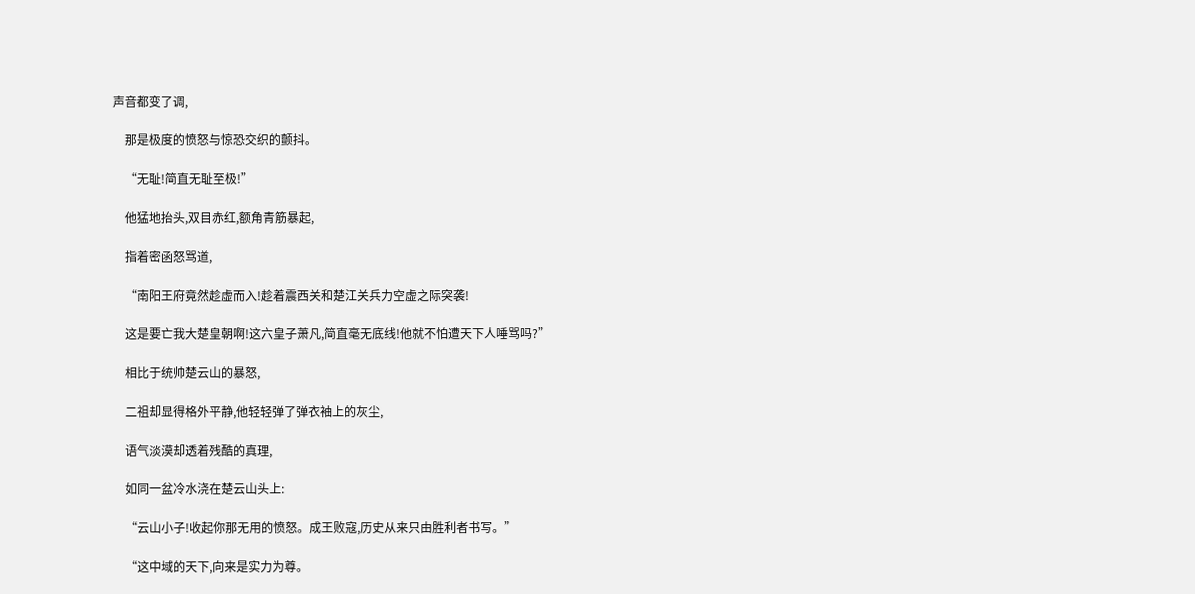声音都变了调,

    那是极度的愤怒与惊恐交织的颤抖。

    “无耻!简直无耻至极!”

    他猛地抬头,双目赤红,额角青筋暴起,

    指着密函怒骂道,

    “南阳王府竟然趁虚而入!趁着震西关和楚江关兵力空虚之际突袭!

    这是要亡我大楚皇朝啊!这六皇子萧凡,简直毫无底线!他就不怕遭天下人唾骂吗?”

    相比于统帅楚云山的暴怒,

    二祖却显得格外平静,他轻轻弹了弹衣袖上的灰尘,

    语气淡漠却透着残酷的真理,

    如同一盆冷水浇在楚云山头上:

    “云山小子!收起你那无用的愤怒。成王败寇,历史从来只由胜利者书写。”

    “这中域的天下,向来是实力为尊。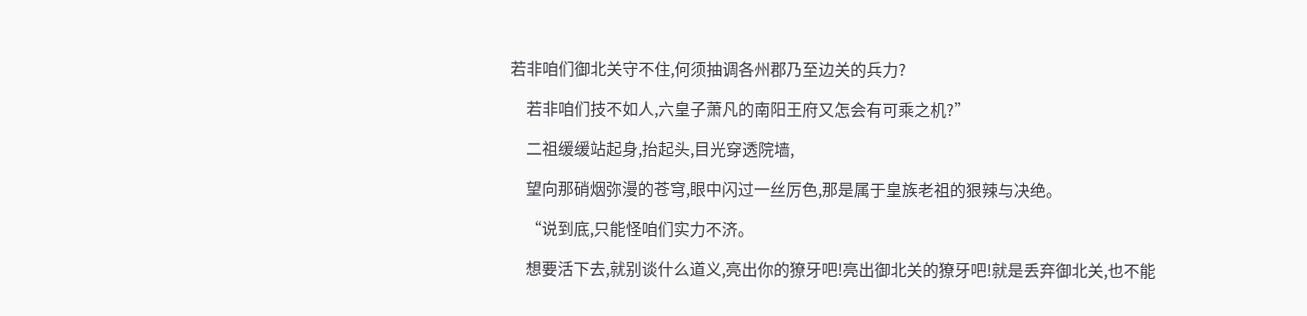若非咱们御北关守不住,何须抽调各州郡乃至边关的兵力?

    若非咱们技不如人,六皇子萧凡的南阳王府又怎会有可乘之机?”

    二祖缓缓站起身,抬起头,目光穿透院墙,

    望向那硝烟弥漫的苍穹,眼中闪过一丝厉色,那是属于皇族老祖的狠辣与决绝。

    “说到底,只能怪咱们实力不济。

    想要活下去,就别谈什么道义,亮出你的獠牙吧!亮出御北关的獠牙吧!就是丢弃御北关,也不能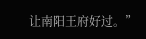让南阳王府好过。”